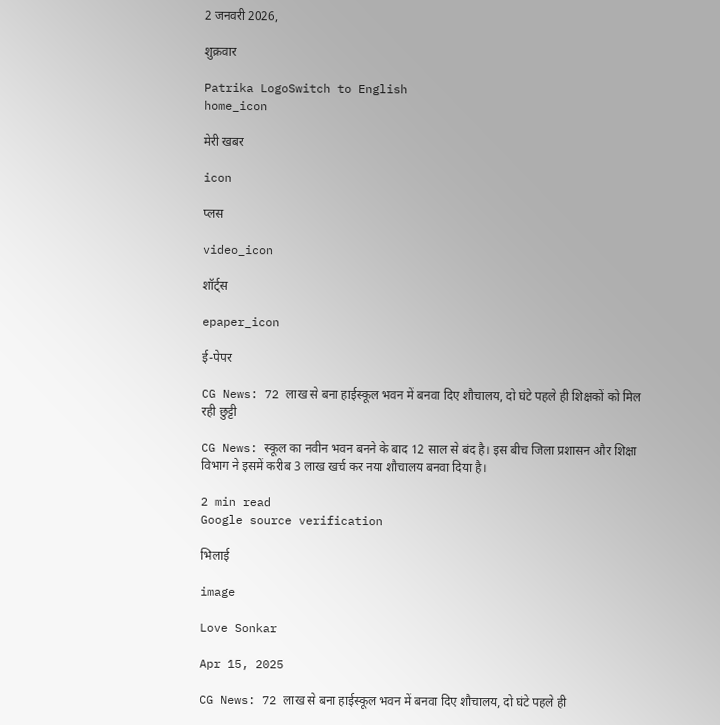2 जनवरी 2026,

शुक्रवार

Patrika LogoSwitch to English
home_icon

मेरी खबर

icon

प्लस

video_icon

शॉर्ट्स

epaper_icon

ई-पेपर

CG News: 72 लाख से बना हाईस्कूल भवन में बनवा दिए शौचालय, दो घंटे पहले ही शिक्षकों को मिल रही छुट्टी

CG News: स्कूल का नवीन भवन बनने के बाद 12 साल से बंद है। इस बीच जिला प्रशासन और शिक्षा विभाग ने इसमें करीब 3 लाख खर्च कर नया शौचालय बनवा दिया है।

2 min read
Google source verification

भिलाई

image

Love Sonkar

Apr 15, 2025

CG News: 72 लाख से बना हाईस्कूल भवन में बनवा दिए शौचालय, दो घंटे पहले ही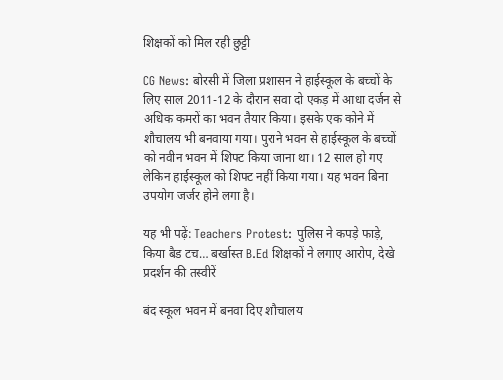शिक्षकों को मिल रही छुट्टी

CG News: बोरसी में जिला प्रशासन ने हाईस्कूल के बच्चों के लिए साल 2011-12 के दौरान सवा दो एकड़ में आधा दर्जन से अधिक कमरों का भवन तैयार किया। इसके एक कोने में शौचालय भी बनवाया गया। पुराने भवन से हाईस्कूल के बच्चों को नवीन भवन में शिफ्ट किया जाना था। 12 साल हो गए लेकिन हाईस्कूल को शिफ्ट नहीं किया गया। यह भवन बिना उपयोग जर्जर होने लगा है।

यह भी पढ़ें: Teachers Protest: पुलिस ने कपड़े फाड़े, किया बैड टच… बर्खास्त B.Ed शिक्षकों ने लगाए आरोप, देखे प्रदर्शन की तस्वीरें

बंद स्कूल भवन में बनवा दिए शौचालय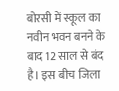बोरसी में स्कूल का नवीन भवन बनने के बाद 12 साल से बंद है। इस बीच जिला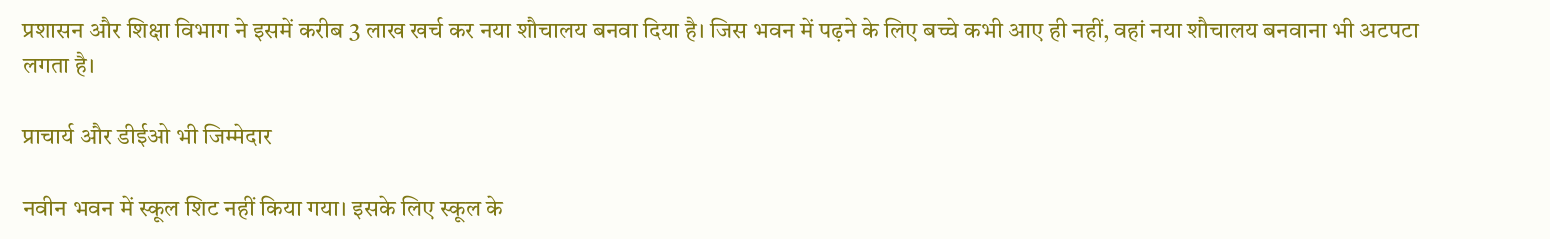प्रशासन और शिक्षा विभाग ने इसमें करीब 3 लाख खर्च कर नया शौचालय बनवा दिया है। जिस भवन में पढ़ने के लिए बच्चे कभी आए ही नहीं, वहां नया शौचालय बनवाना भी अटपटा लगता है।

प्राचार्य और डीईओ भी जिम्मेदार

नवीन भवन में स्कूल शिट नहीं किया गया। इसके लिए स्कूल के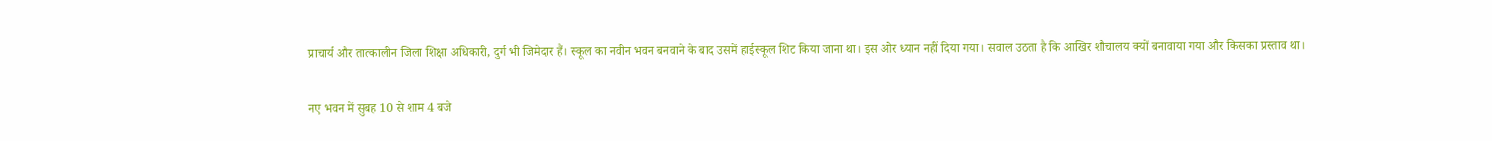प्राचार्य और तात्कालीन जिला शिक्षा अधिकारी, दुर्ग भी जिमेदार हैं। स्कूल का नवीन भवन बनवाने के बाद उसमें हाईस्कूल शिट किया जाना था। इस ओर ध्यान नहीं दिया गया। सवाल उठता है कि आखिर शौचालय क्यों बनावाया गया और किसका प्रस्ताव था।

नए भवन में सुबह 10 से शाम 4 बजे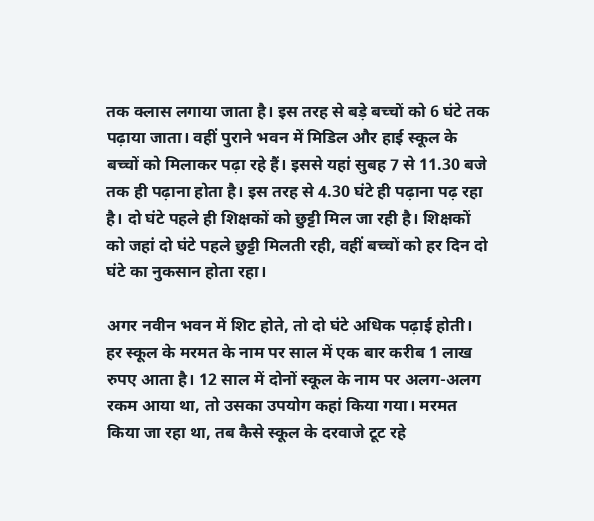तक क्लास लगाया जाता है। इस तरह से बड़े बच्चों को 6 घंटे तक पढ़ाया जाता। वहीं पुराने भवन में मिडिल और हाई स्कूल के बच्चों को मिलाकर पढ़ा रहे हैं। इससे यहां सुबह 7 से 11.30 बजे तक ही पढ़ाना होता है। इस तरह से 4.30 घंटे ही पढ़ाना पढ़ रहा है। दो घंटे पहले ही शिक्षकों को छुट्टी मिल जा रही है। शिक्षकों को जहां दो घंटे पहले छुट्टी मिलती रही, वहीं बच्चों को हर दिन दो घंटे का नुकसान होता रहा।

अगर नवीन भवन में शिट होते, तो दो घंटे अधिक पढ़ाई होती। हर स्कूल के मरमत के नाम पर साल में एक बार करीब 1 लाख रुपए आता है। 12 साल में दोनों स्कूल के नाम पर अलग-अलग रकम आया था, तो उसका उपयोग कहां किया गया। मरमत किया जा रहा था, तब कैसे स्कूल के दरवाजे टूट रहे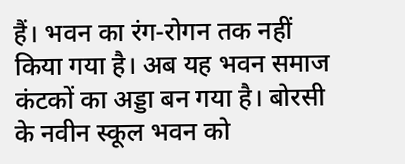हैं। भवन का रंग-रोगन तक नहीं किया गया है। अब यह भवन समाज कंटकों का अड्डा बन गया है। बोरसी के नवीन स्कूल भवन को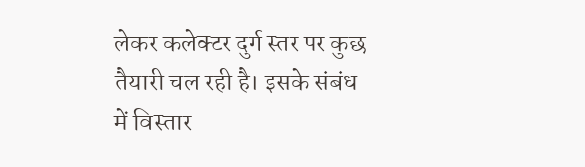लेकर कलेक्टर दुर्ग स्तर पर कुछ तैयारी चल रही है। इसके संबंध में विस्तार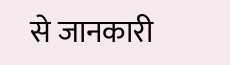से जानकारी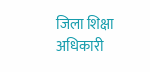जिला शिक्षा अधिकारी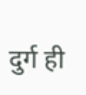दुर्ग ही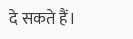दे सकते हैं।